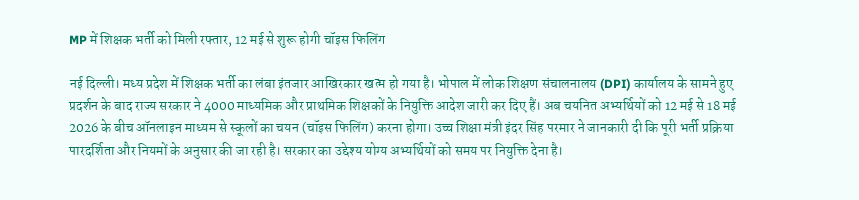MP में शिक्षक भर्ती को मिली रफ्तार, 12 मई से शुरू होगी चॉइस फिलिंग

नई दिल्ली। मध्य प्रदेश में शिक्षक भर्ती का लंबा इंतजार आखिरकार खत्म हो गया है। भोपाल में लोक शिक्षण संचालनालय (DPI) कार्यालय के सामने हुए प्रदर्शन के बाद राज्य सरकार ने 4000 माध्यमिक और प्राथमिक शिक्षकों के नियुक्ति आदेश जारी कर दिए हैं। अब चयनित अभ्यर्थियों को 12 मई से 18 मई 2026 के बीच ऑनलाइन माध्यम से स्कूलों का चयन (चॉइस फिलिंग) करना होगा। उच्च शिक्षा मंत्री इंदर सिंह परमार ने जानकारी दी कि पूरी भर्ती प्रक्रिया पारदर्शिता और नियमों के अनुसार की जा रही है। सरकार का उद्देश्य योग्य अभ्यर्थियों को समय पर नियुक्ति देना है।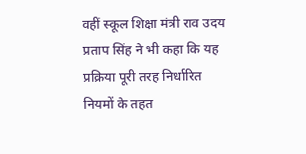वहीं स्कूल शिक्षा मंत्री राव उदय प्रताप सिंह ने भी कहा कि यह प्रक्रिया पूरी तरह निर्धारित नियमों के तहत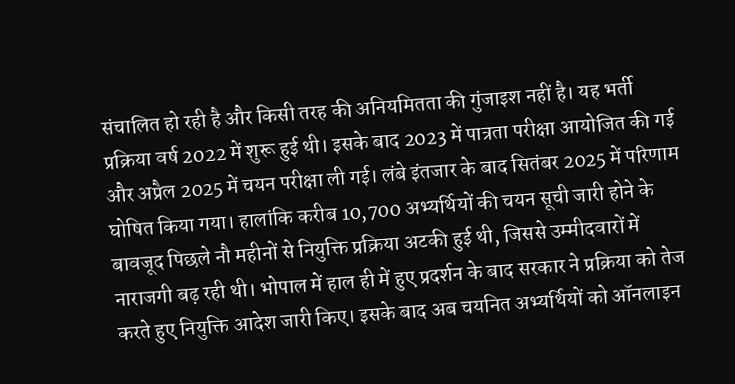संचालित हो रही है और किसी तरह की अनियमितता की गुंजाइश नहीं है। यह भर्ती प्रक्रिया वर्ष 2022 में शुरू हुई थी। इसके बाद 2023 में पात्रता परीक्षा आयोजित की गई और अप्रैल 2025 में चयन परीक्षा ली गई। लंबे इंतजार के बाद सितंबर 2025 में परिणाम घोषित किया गया। हालांकि करीब 10,700 अभ्यर्थियों की चयन सूची जारी होने के बावजूद पिछले नौ महीनों से नियुक्ति प्रक्रिया अटकी हुई थी, जिससे उम्मीदवारों में नाराजगी बढ़ रही थी। भोपाल में हाल ही में हुए प्रदर्शन के बाद सरकार ने प्रक्रिया को तेज करते हुए नियुक्ति आदेश जारी किए। इसके बाद अब चयनित अभ्यर्थियों को ऑनलाइन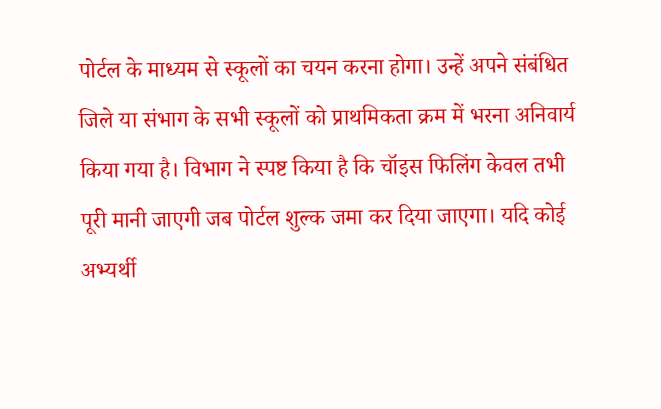पोर्टल के माध्यम से स्कूलों का चयन करना होगा। उन्हें अपने संबंधित जिले या संभाग के सभी स्कूलों को प्राथमिकता क्रम में भरना अनिवार्य किया गया है। विभाग ने स्पष्ट किया है कि चॉइस फिलिंग केवल तभी पूरी मानी जाएगी जब पोर्टल शुल्क जमा कर दिया जाएगा। यदि कोई अभ्यर्थी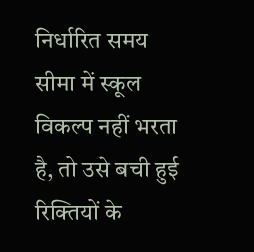निर्धारित समय सीमा में स्कूल विकल्प नहीं भरता है, तो उसे बची हुई रिक्तियों के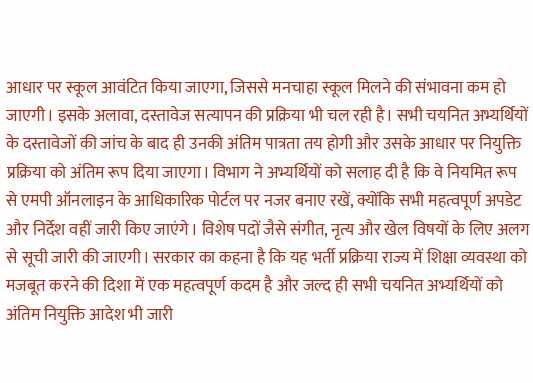आधार पर स्कूल आवंटित किया जाएगा, जिससे मनचाहा स्कूल मिलने की संभावना कम हो जाएगी। इसके अलावा, दस्तावेज सत्यापन की प्रक्रिया भी चल रही है। सभी चयनित अभ्यर्थियों के दस्तावेजों की जांच के बाद ही उनकी अंतिम पात्रता तय होगी और उसके आधार पर नियुक्ति प्रक्रिया को अंतिम रूप दिया जाएगा। विभाग ने अभ्यर्थियों को सलाह दी है कि वे नियमित रूप से एमपी ऑनलाइन के आधिकारिक पोर्टल पर नजर बनाए रखें, क्योंकि सभी महत्वपूर्ण अपडेट और निर्देश वहीं जारी किए जाएंगे। विशेष पदों जैसे संगीत, नृत्य और खेल विषयों के लिए अलग से सूची जारी की जाएगी। सरकार का कहना है कि यह भर्ती प्रक्रिया राज्य में शिक्षा व्यवस्था को मजबूत करने की दिशा में एक महत्वपूर्ण कदम है और जल्द ही सभी चयनित अभ्यर्थियों को अंतिम नियुक्ति आदेश भी जारी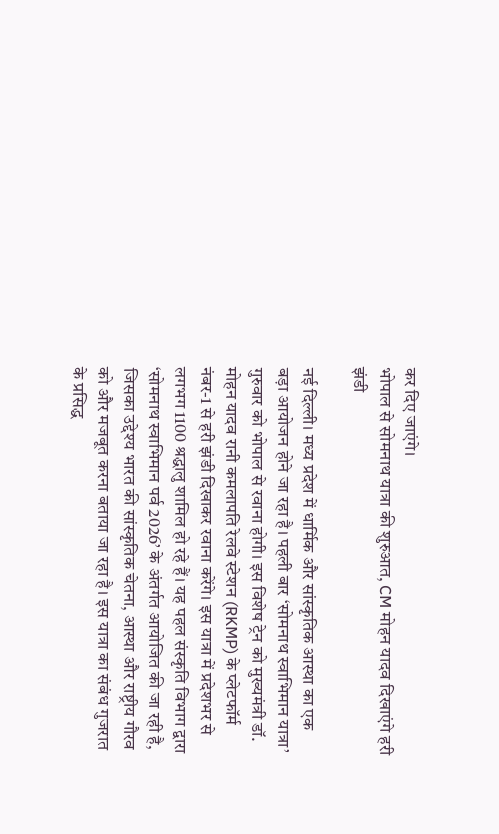कर दिए जाएंगे।
भोपाल से सोमनाथ यात्रा की शुरुआत, CM मोहन यादव दिखाएंगे हरी झंडी

नई दिल्ली। मध्य प्रदेश में धार्मिक और सांस्कृतिक आस्था का एक बड़ा आयोजन होने जा रहा है। पहली बार ‘सोमनाथ स्वाभिमान यात्रा’ गुरुवार को भोपाल से रवाना होगी। इस विशेष ट्रेन को मुख्यमंत्री डॉ. मोहन यादव रानी कमलापति रेलवे स्टेशन (RKMP) के प्लेटफॉर्म नंबर-1 से हरी झंडी दिखाकर रवाना करेंगे। इस यात्रा में प्रदेशभर से लगभग 1100 श्रद्धालु शामिल हो रहे हैं। यह पहल संस्कृति विभाग द्वारा ‘सोमनाथ स्वाभिमान पर्व 2026’ के अंतर्गत आयोजित की जा रही है, जिसका उद्देश्य भारत की सांस्कृतिक चेतना, आस्था और राष्ट्रीय गौरव को और मजबूत करना बताया जा रहा है। इस यात्रा का संबंध गुजरात के प्रसिद्ध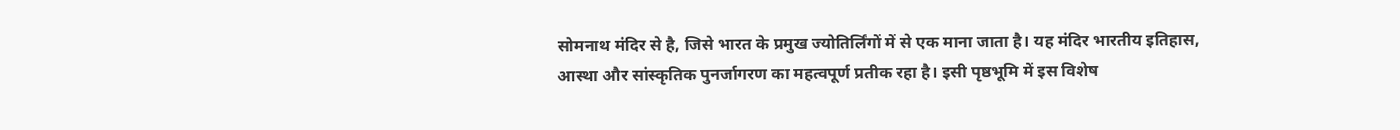सोमनाथ मंदिर से है, जिसे भारत के प्रमुख ज्योतिर्लिंगों में से एक माना जाता है। यह मंदिर भारतीय इतिहास, आस्था और सांस्कृतिक पुनर्जागरण का महत्वपूर्ण प्रतीक रहा है। इसी पृष्ठभूमि में इस विशेष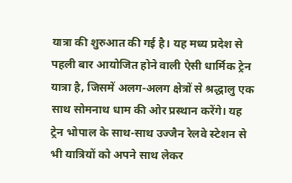यात्रा की शुरुआत की गई है। यह मध्य प्रदेश से पहली बार आयोजित होने वाली ऐसी धार्मिक ट्रेन यात्रा है, जिसमें अलग-अलग क्षेत्रों से श्रद्धालु एक साथ सोमनाथ धाम की ओर प्रस्थान करेंगे। यह ट्रेन भोपाल के साथ-साथ उज्जैन रेलवे स्टेशन से भी यात्रियों को अपने साथ लेकर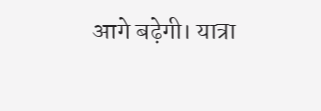आगे बढ़ेगी। यात्रा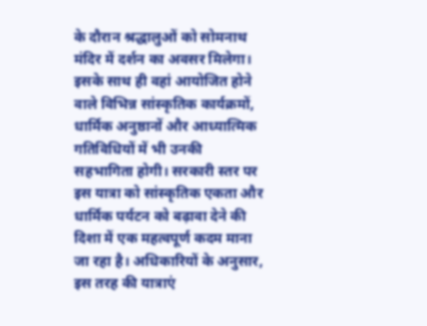के दौरान श्रद्धालुओं को सोमनाथ मंदिर में दर्शन का अवसर मिलेगा। इसके साथ ही वहां आयोजित होने वाले विभिन्न सांस्कृतिक कार्यक्रमों, धार्मिक अनुष्ठानों और आध्यात्मिक गतिविधियों में भी उनकी सहभागिता होगी। सरकारी स्तर पर इस यात्रा को सांस्कृतिक एकता और धार्मिक पर्यटन को बढ़ावा देने की दिशा में एक महत्वपूर्ण कदम माना जा रहा है। अधिकारियों के अनुसार, इस तरह की यात्राएं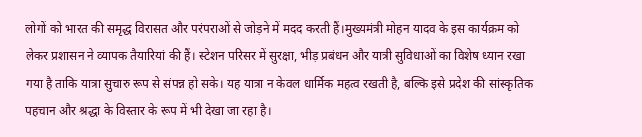लोगों को भारत की समृद्ध विरासत और परंपराओं से जोड़ने में मदद करती हैं।मुख्यमंत्री मोहन यादव के इस कार्यक्रम को लेकर प्रशासन ने व्यापक तैयारियां की हैं। स्टेशन परिसर में सुरक्षा, भीड़ प्रबंधन और यात्री सुविधाओं का विशेष ध्यान रखा गया है ताकि यात्रा सुचारु रूप से संपन्न हो सके। यह यात्रा न केवल धार्मिक महत्व रखती है, बल्कि इसे प्रदेश की सांस्कृतिक पहचान और श्रद्धा के विस्तार के रूप में भी देखा जा रहा है।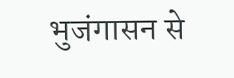भुजंगासन से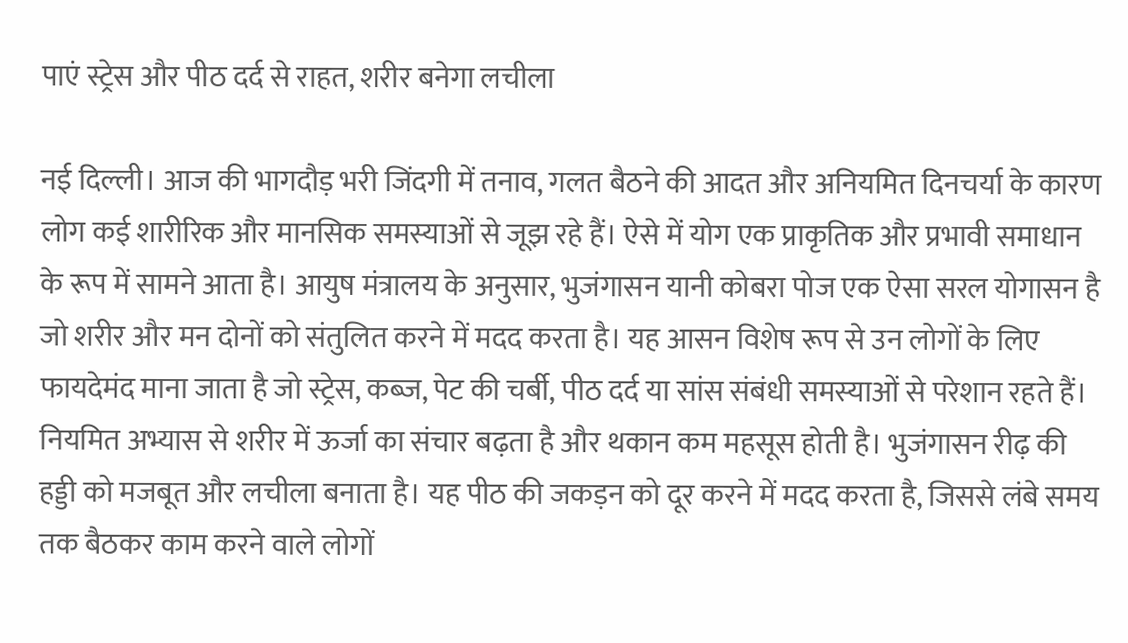पाएं स्ट्रेस और पीठ दर्द से राहत, शरीर बनेगा लचीला

नई दिल्ली। आज की भागदौड़ भरी जिंदगी में तनाव, गलत बैठने की आदत और अनियमित दिनचर्या के कारण लोग कई शारीरिक और मानसिक समस्याओं से जूझ रहे हैं। ऐसे में योग एक प्राकृतिक और प्रभावी समाधान के रूप में सामने आता है। आयुष मंत्रालय के अनुसार, भुजंगासन यानी कोबरा पोज एक ऐसा सरल योगासन है जो शरीर और मन दोनों को संतुलित करने में मदद करता है। यह आसन विशेष रूप से उन लोगों के लिए फायदेमंद माना जाता है जो स्ट्रेस, कब्ज, पेट की चर्बी, पीठ दर्द या सांस संबंधी समस्याओं से परेशान रहते हैं। नियमित अभ्यास से शरीर में ऊर्जा का संचार बढ़ता है और थकान कम महसूस होती है। भुजंगासन रीढ़ की हड्डी को मजबूत और लचीला बनाता है। यह पीठ की जकड़न को दूर करने में मदद करता है, जिससे लंबे समय तक बैठकर काम करने वाले लोगों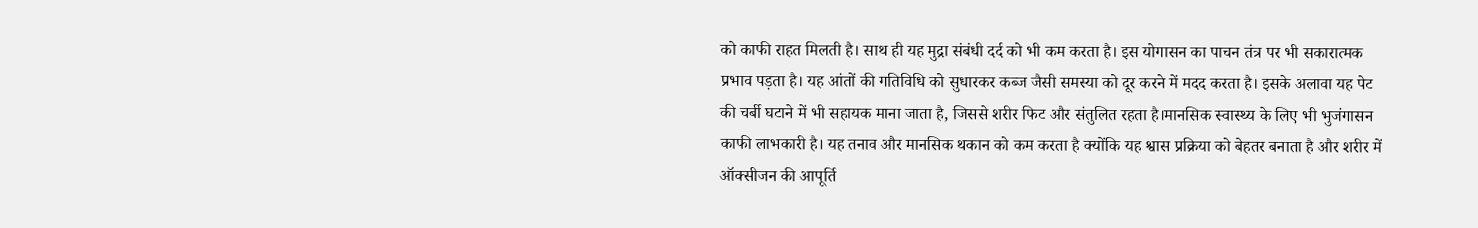को काफी राहत मिलती है। साथ ही यह मुद्रा संबंधी दर्द को भी कम करता है। इस योगासन का पाचन तंत्र पर भी सकारात्मक प्रभाव पड़ता है। यह आंतों की गतिविधि को सुधारकर कब्ज जैसी समस्या को दूर करने में मदद करता है। इसके अलावा यह पेट की चर्बी घटाने में भी सहायक माना जाता है, जिससे शरीर फिट और संतुलित रहता है।मानसिक स्वास्थ्य के लिए भी भुजंगासन काफी लाभकारी है। यह तनाव और मानसिक थकान को कम करता है क्योंकि यह श्वास प्रक्रिया को बेहतर बनाता है और शरीर में ऑक्सीजन की आपूर्ति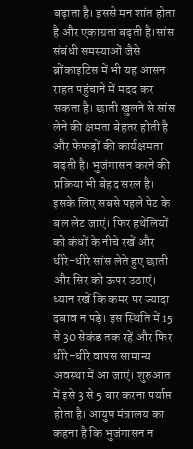बढ़ाता है। इससे मन शांत होता है और एकाग्रता बढ़ती है।सांस संबंधी समस्याओं जैसे ब्रोंकाइटिस में भी यह आसन राहत पहुंचाने में मदद कर सकता है। छाती खुलने से सांस लेने की क्षमता बेहतर होती है और फेफड़ों की कार्यक्षमता बढ़ती है। भुजंगासन करने की प्रक्रिया भी बेहद सरल है। इसके लिए सबसे पहले पेट के बल लेट जाएं। फिर हथेलियों को कंधों के नीचे रखें और धीरे-धीरे सांस लेते हुए छाती और सिर को ऊपर उठाएं। ध्यान रखें कि कमर पर ज्यादा दबाव न पड़े। इस स्थिति में 15 से 30 सेकंड तक रहें और फिर धीरे-धीरे वापस सामान्य अवस्था में आ जाएं। शुरुआत में इसे 3 से 5 बार करना पर्याप्त होता है। आयुष मंत्रालय का कहना है कि भुजंगासन न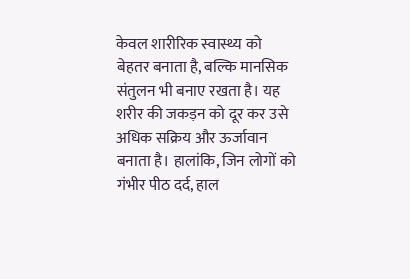केवल शारीरिक स्वास्थ्य को बेहतर बनाता है, बल्कि मानसिक संतुलन भी बनाए रखता है। यह शरीर की जकड़न को दूर कर उसे अधिक सक्रिय और ऊर्जावान बनाता है। हालांकि, जिन लोगों को गंभीर पीठ दर्द, हाल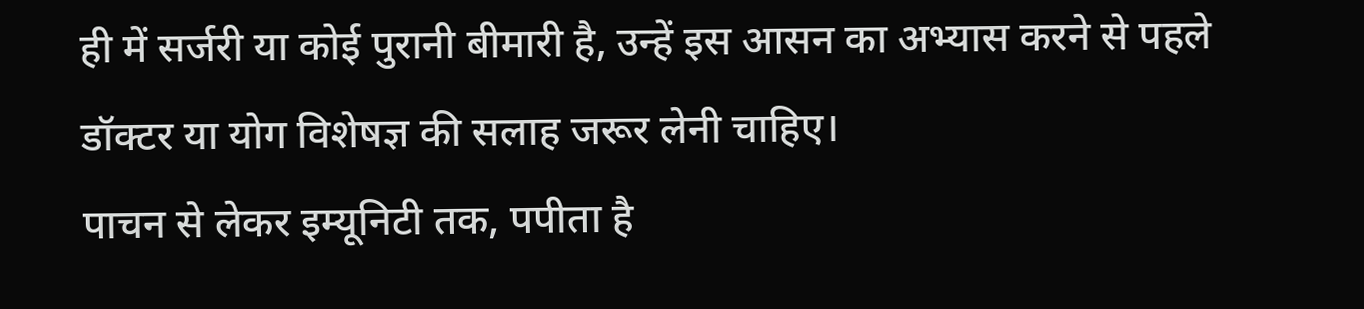ही में सर्जरी या कोई पुरानी बीमारी है, उन्हें इस आसन का अभ्यास करने से पहले डॉक्टर या योग विशेषज्ञ की सलाह जरूर लेनी चाहिए।
पाचन से लेकर इम्यूनिटी तक, पपीता है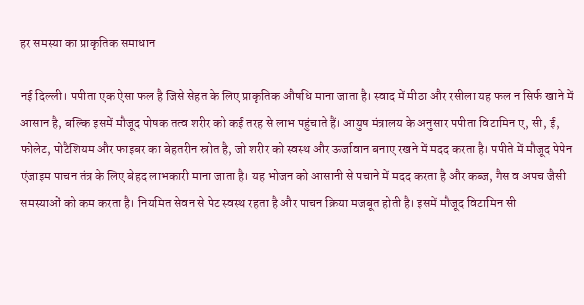हर समस्या का प्राकृतिक समाधान

नई दिल्ली। पपीता एक ऐसा फल है जिसे सेहत के लिए प्राकृतिक औषधि माना जाता है। स्वाद में मीठा और रसीला यह फल न सिर्फ खाने में आसान है, बल्कि इसमें मौजूद पोषक तत्व शरीर को कई तरह से लाभ पहुंचाते हैं। आयुष मंत्रालय के अनुसार पपीता विटामिन ए, सी, ई, फोलेट, पोटैशियम और फाइबर का बेहतरीन स्रोत है, जो शरीर को स्वस्थ और ऊर्जावान बनाए रखने में मदद करता है। पपीते में मौजूद पेपेन एंजाइम पाचन तंत्र के लिए बेहद लाभकारी माना जाता है। यह भोजन को आसानी से पचाने में मदद करता है और कब्ज, गैस व अपच जैसी समस्याओं को कम करता है। नियमित सेवन से पेट स्वस्थ रहता है और पाचन क्रिया मजबूत होती है। इसमें मौजूद विटामिन सी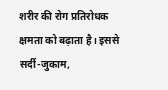शरीर की रोग प्रतिरोधक क्षमता को बढ़ाता है। इससे सर्दी-जुकाम,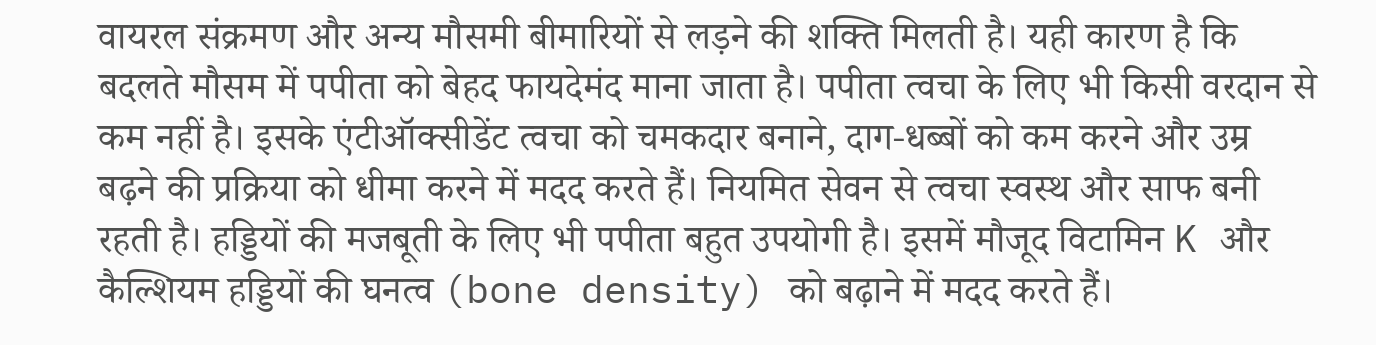वायरल संक्रमण और अन्य मौसमी बीमारियों से लड़ने की शक्ति मिलती है। यही कारण है कि बदलते मौसम में पपीता को बेहद फायदेमंद माना जाता है। पपीता त्वचा के लिए भी किसी वरदान से कम नहीं है। इसके एंटीऑक्सीडेंट त्वचा को चमकदार बनाने, दाग-धब्बों को कम करने और उम्र बढ़ने की प्रक्रिया को धीमा करने में मदद करते हैं। नियमित सेवन से त्वचा स्वस्थ और साफ बनी रहती है। हड्डियों की मजबूती के लिए भी पपीता बहुत उपयोगी है। इसमें मौजूद विटामिन K और कैल्शियम हड्डियों की घनत्व (bone density) को बढ़ाने में मदद करते हैं।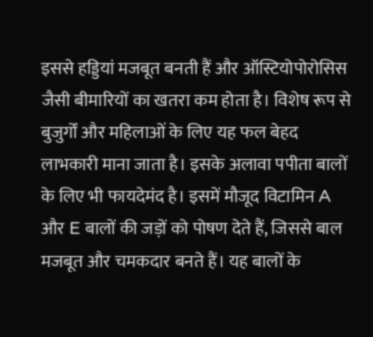इससे हड्डियां मजबूत बनती हैं और ऑस्टियोपोरोसिस जैसी बीमारियों का खतरा कम होता है। विशेष रूप से बुजुर्गों और महिलाओं के लिए यह फल बेहद लाभकारी माना जाता है। इसके अलावा पपीता बालों के लिए भी फायदेमंद है। इसमें मौजूद विटामिन A और E बालों की जड़ों को पोषण देते हैं, जिससे बाल मजबूत और चमकदार बनते हैं। यह बालों के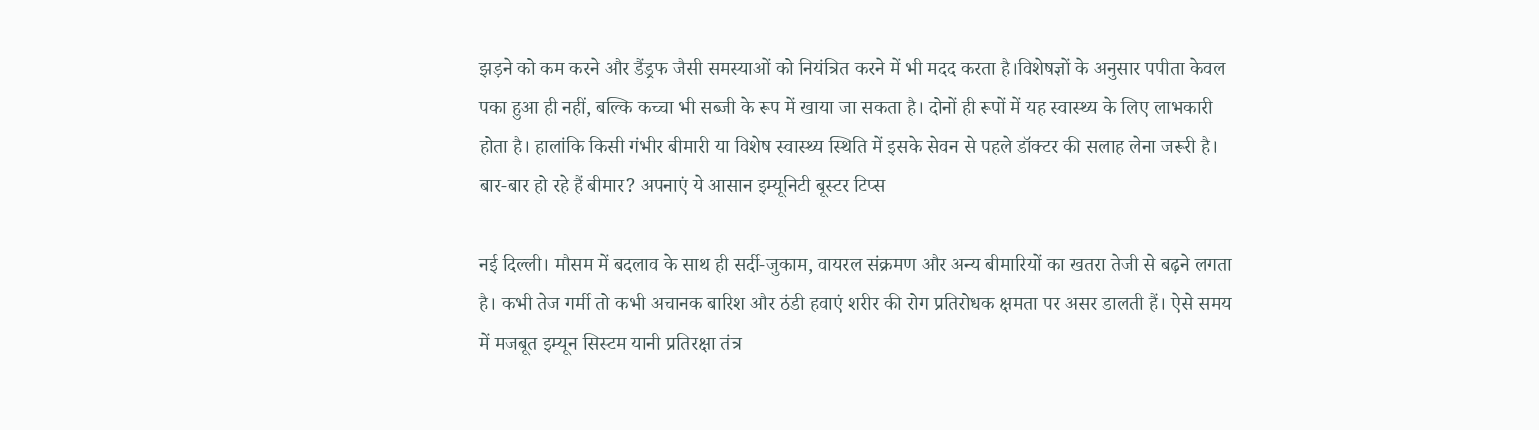झड़ने को कम करने और डैंड्रफ जैसी समस्याओं को नियंत्रित करने में भी मदद करता है।विशेषज्ञों के अनुसार पपीता केवल पका हुआ ही नहीं, बल्कि कच्चा भी सब्जी के रूप में खाया जा सकता है। दोनों ही रूपों में यह स्वास्थ्य के लिए लाभकारी होता है। हालांकि किसी गंभीर बीमारी या विशेष स्वास्थ्य स्थिति में इसके सेवन से पहले डॉक्टर की सलाह लेना जरूरी है।
बार-बार हो रहे हैं बीमार? अपनाएं ये आसान इम्यूनिटी बूस्टर टिप्स

नई दिल्ली। मौसम में बदलाव के साथ ही सर्दी-जुकाम, वायरल संक्रमण और अन्य बीमारियों का खतरा तेजी से बढ़ने लगता है। कभी तेज गर्मी तो कभी अचानक बारिश और ठंडी हवाएं शरीर की रोग प्रतिरोधक क्षमता पर असर डालती हैं। ऐसे समय में मजबूत इम्यून सिस्टम यानी प्रतिरक्षा तंत्र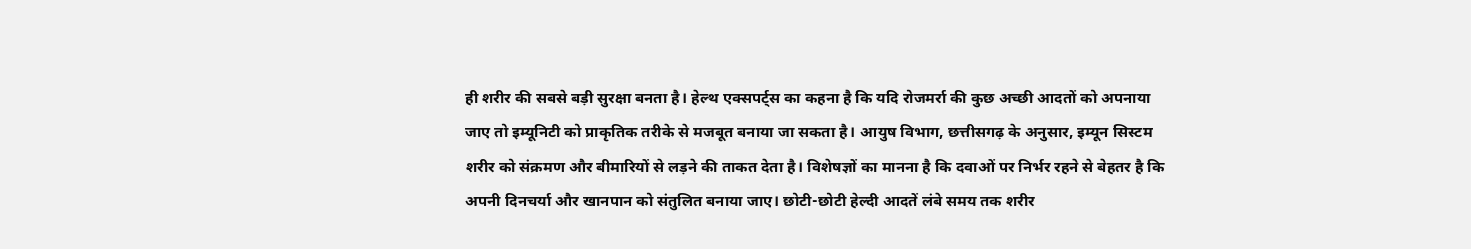ही शरीर की सबसे बड़ी सुरक्षा बनता है। हेल्थ एक्सपर्ट्स का कहना है कि यदि रोजमर्रा की कुछ अच्छी आदतों को अपनाया जाए तो इम्यूनिटी को प्राकृतिक तरीके से मजबूत बनाया जा सकता है। आयुष विभाग, छत्तीसगढ़ के अनुसार, इम्यून सिस्टम शरीर को संक्रमण और बीमारियों से लड़ने की ताकत देता है। विशेषज्ञों का मानना है कि दवाओं पर निर्भर रहने से बेहतर है कि अपनी दिनचर्या और खानपान को संतुलित बनाया जाए। छोटी-छोटी हेल्दी आदतें लंबे समय तक शरीर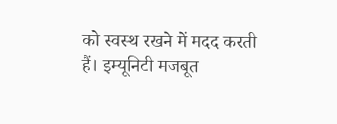को स्वस्थ रखने में मदद करती हैं। इम्यूनिटी मजबूत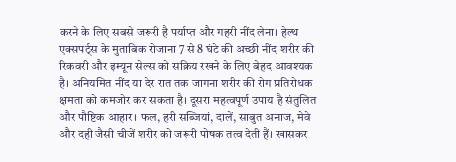करने के लिए सबसे जरूरी है पर्याप्त और गहरी नींद लेना। हेल्थ एक्सपर्ट्स के मुताबिक रोजाना 7 से 8 घंटे की अच्छी नींद शरीर की रिकवरी और इम्यून सेल्स को सक्रिय रखने के लिए बेहद आवश्यक है। अनियमित नींद या देर रात तक जागना शरीर की रोग प्रतिरोधक क्षमता को कमजोर कर सकता है। दूसरा महत्वपूर्ण उपाय है संतुलित और पौष्टिक आहार। फल, हरी सब्जियां, दालें, साबुत अनाज, मेवे और दही जैसी चीजें शरीर को जरूरी पोषक तत्व देती हैं। खासकर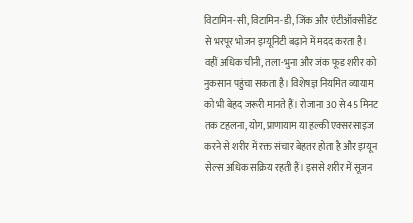विटामिन-सी, विटामिन-डी, जिंक और एंटीऑक्सीडेंट से भरपूर भोजन इम्यूनिटी बढ़ाने में मदद करता है। वहीं अधिक चीनी, तला-भुना और जंक फूड शरीर को नुकसान पहुंचा सकता है। विशेषज्ञ नियमित व्यायाम को भी बेहद जरूरी मानते हैं। रोजाना 30 से 45 मिनट तक टहलना, योग, प्राणायाम या हल्की एक्सरसाइज करने से शरीर में रक्त संचार बेहतर होता है और इम्यून सेल्स अधिक सक्रिय रहती हैं। इससे शरीर में सूजन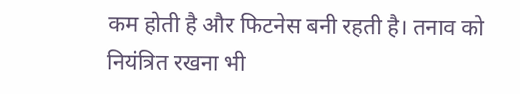कम होती है और फिटनेस बनी रहती है। तनाव को नियंत्रित रखना भी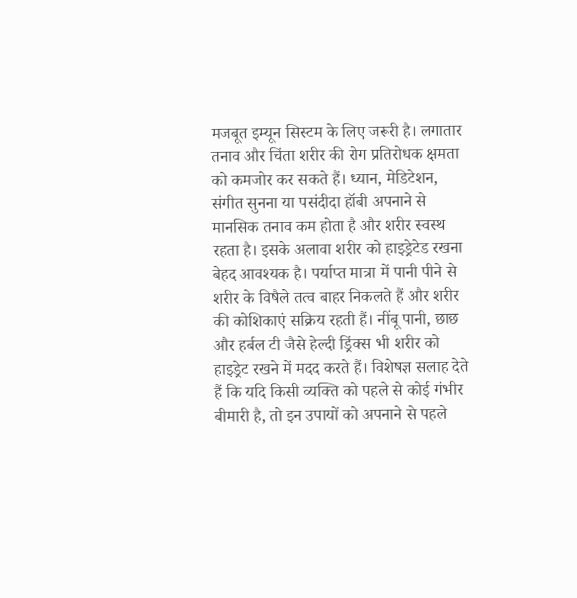मजबूत इम्यून सिस्टम के लिए जरूरी है। लगातार तनाव और चिंता शरीर की रोग प्रतिरोधक क्षमता को कमजोर कर सकते हैं। ध्यान, मेडिटेशन, संगीत सुनना या पसंदीदा हॉबी अपनाने से मानसिक तनाव कम होता है और शरीर स्वस्थ रहता है। इसके अलावा शरीर को हाइड्रेटेड रखना बेहद आवश्यक है। पर्याप्त मात्रा में पानी पीने से शरीर के विषैले तत्व बाहर निकलते हैं और शरीर की कोशिकाएं सक्रिय रहती हैं। नींबू पानी, छाछ और हर्बल टी जैसे हेल्दी ड्रिंक्स भी शरीर को हाइड्रेट रखने में मदद करते हैं। विशेषज्ञ सलाह देते हैं कि यदि किसी व्यक्ति को पहले से कोई गंभीर बीमारी है, तो इन उपायों को अपनाने से पहले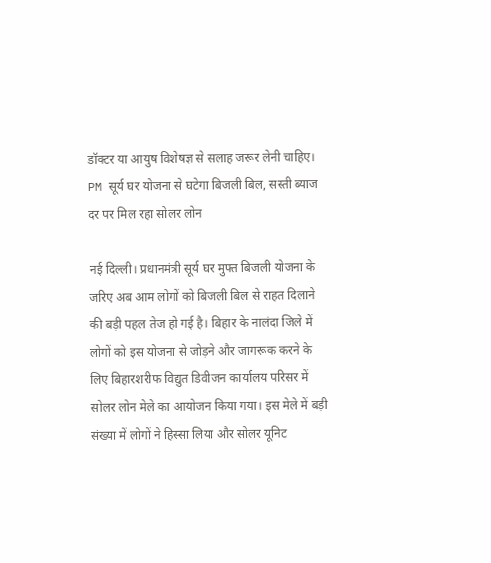डॉक्टर या आयुष विशेषज्ञ से सलाह जरूर लेनी चाहिए।
PM सूर्य घर योजना से घटेगा बिजली बिल, सस्ती ब्याज दर पर मिल रहा सोलर लोन

नई दिल्ली। प्रधानमंत्री सूर्य घर मुफ्त बिजली योजना के जरिए अब आम लोगों को बिजली बिल से राहत दिलाने की बड़ी पहल तेज हो गई है। बिहार के नालंदा जिले में लोगों को इस योजना से जोड़ने और जागरूक करने के लिए बिहारशरीफ विद्युत डिवीजन कार्यालय परिसर में सोलर लोन मेले का आयोजन किया गया। इस मेले में बड़ी संख्या में लोगों ने हिस्सा लिया और सोलर यूनिट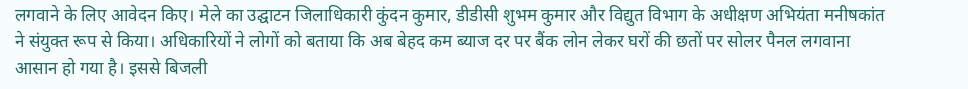लगवाने के लिए आवेदन किए। मेले का उद्घाटन जिलाधिकारी कुंदन कुमार, डीडीसी शुभम कुमार और विद्युत विभाग के अधीक्षण अभियंता मनीषकांत ने संयुक्त रूप से किया। अधिकारियों ने लोगों को बताया कि अब बेहद कम ब्याज दर पर बैंक लोन लेकर घरों की छतों पर सोलर पैनल लगवाना आसान हो गया है। इससे बिजली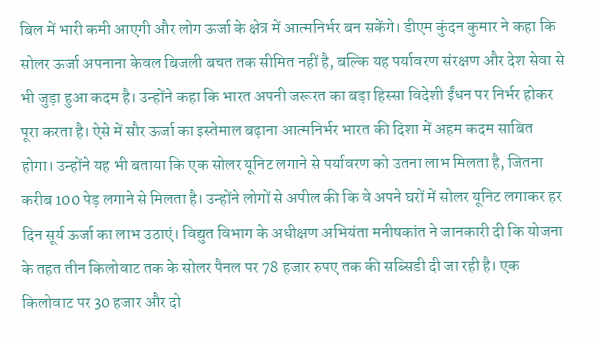बिल में भारी कमी आएगी और लोग ऊर्जा के क्षेत्र में आत्मनिर्भर बन सकेंगे। डीएम कुंदन कुमार ने कहा कि सोलर ऊर्जा अपनाना केवल बिजली बचत तक सीमित नहीं है, बल्कि यह पर्यावरण संरक्षण और देश सेवा से भी जुड़ा हुआ कदम है। उन्होंने कहा कि भारत अपनी जरूरत का बड़ा हिस्सा विदेशी ईंधन पर निर्भर होकर पूरा करता है। ऐसे में सौर ऊर्जा का इस्तेमाल बढ़ाना आत्मनिर्भर भारत की दिशा में अहम कदम साबित होगा। उन्होंने यह भी बताया कि एक सोलर यूनिट लगाने से पर्यावरण को उतना लाभ मिलता है, जितना करीब 100 पेड़ लगाने से मिलता है। उन्होंने लोगों से अपील की कि वे अपने घरों में सोलर यूनिट लगाकर हर दिन सूर्य ऊर्जा का लाभ उठाएं। विद्युत विभाग के अधीक्षण अभियंता मनीषकांत ने जानकारी दी कि योजना के तहत तीन किलोवाट तक के सोलर पैनल पर 78 हजार रुपए तक की सब्सिडी दी जा रही है। एक किलोवाट पर 30 हजार और दो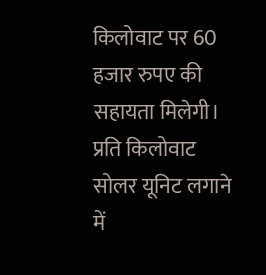किलोवाट पर 60 हजार रुपए की सहायता मिलेगी। प्रति किलोवाट सोलर यूनिट लगाने में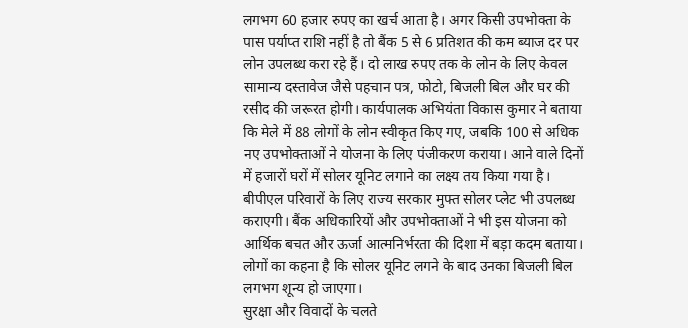लगभग 60 हजार रुपए का खर्च आता है। अगर किसी उपभोक्ता के पास पर्याप्त राशि नहीं है तो बैंक 5 से 6 प्रतिशत की कम ब्याज दर पर लोन उपलब्ध करा रहे हैं। दो लाख रुपए तक के लोन के लिए केवल सामान्य दस्तावेज जैसे पहचान पत्र, फोटो, बिजली बिल और घर की रसीद की जरूरत होगी। कार्यपालक अभियंता विकास कुमार ने बताया कि मेले में 88 लोगों के लोन स्वीकृत किए गए, जबकि 100 से अधिक नए उपभोक्ताओं ने योजना के लिए पंजीकरण कराया। आने वाले दिनों में हजारों घरों में सोलर यूनिट लगाने का लक्ष्य तय किया गया है। बीपीएल परिवारों के लिए राज्य सरकार मुफ्त सोलर प्लेट भी उपलब्ध कराएगी। बैंक अधिकारियों और उपभोक्ताओं ने भी इस योजना को आर्थिक बचत और ऊर्जा आत्मनिर्भरता की दिशा में बड़ा कदम बताया। लोगों का कहना है कि सोलर यूनिट लगने के बाद उनका बिजली बिल लगभग शून्य हो जाएगा।
सुरक्षा और विवादों के चलते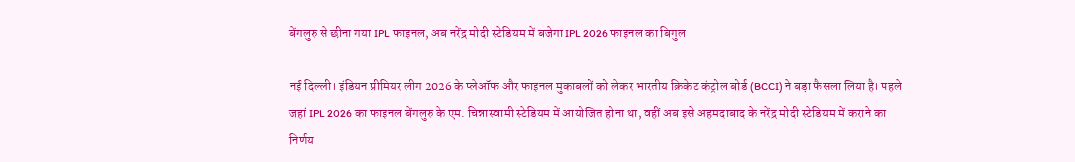बेंगलुरु से छीना गया IPL फाइनल, अब नरेंद्र मोदी स्टेडियम में बजेगा IPL 2026 फाइनल का बिगुल

नई दिल्ली। इंडियन प्रीमियर लीग 2026 के प्लेऑफ और फाइनल मुकाबलों को लेकर भारतीय क्रिकेट कंट्रोल बोर्ड (BCCI) ने बड़ा फैसला लिया है। पहले जहां IPL 2026 का फाइनल बेंगलुरु के एम. चिन्नास्वामी स्टेडियम में आयोजित होना था, वहीं अब इसे अहमदाबाद के नरेंद्र मोदी स्टेडियम में कराने का निर्णय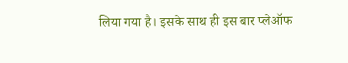लिया गया है। इसके साथ ही इस बार प्लेऑफ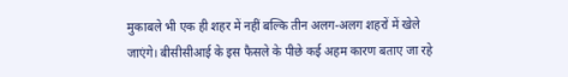मुकाबले भी एक ही शहर में नहीं बल्कि तीन अलग-अलग शहरों में खेले जाएंगे। बीसीसीआई के इस फैसले के पीछे कई अहम कारण बताए जा रहे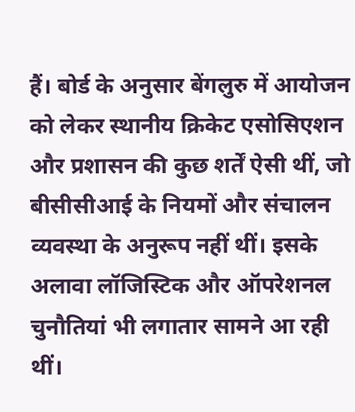हैं। बोर्ड के अनुसार बेंगलुरु में आयोजन को लेकर स्थानीय क्रिकेट एसोसिएशन और प्रशासन की कुछ शर्तें ऐसी थीं, जो बीसीसीआई के नियमों और संचालन व्यवस्था के अनुरूप नहीं थीं। इसके अलावा लॉजिस्टिक और ऑपरेशनल चुनौतियां भी लगातार सामने आ रही थीं।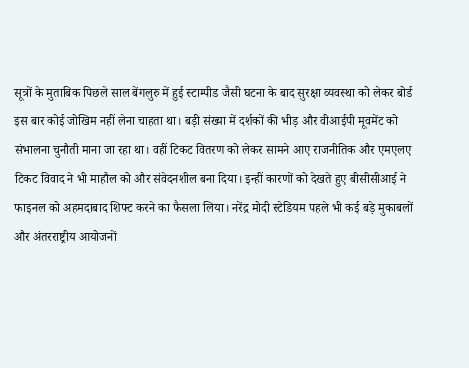सूत्रों के मुताबिक पिछले साल बेंगलुरु में हुई स्टाम्पीड जैसी घटना के बाद सुरक्षा व्यवस्था को लेकर बोर्ड इस बार कोई जोखिम नहीं लेना चाहता था। बड़ी संख्या में दर्शकों की भीड़ और वीआईपी मूवमेंट को संभालना चुनौती माना जा रहा था। वहीं टिकट वितरण को लेकर सामने आए राजनीतिक और एमएलए टिकट विवाद ने भी माहौल को और संवेदनशील बना दिया। इन्हीं कारणों को देखते हुए बीसीसीआई ने फाइनल को अहमदाबाद शिफ्ट करने का फैसला लिया। नरेंद्र मोदी स्टेडियम पहले भी कई बड़े मुकाबलों और अंतरराष्ट्रीय आयोजनों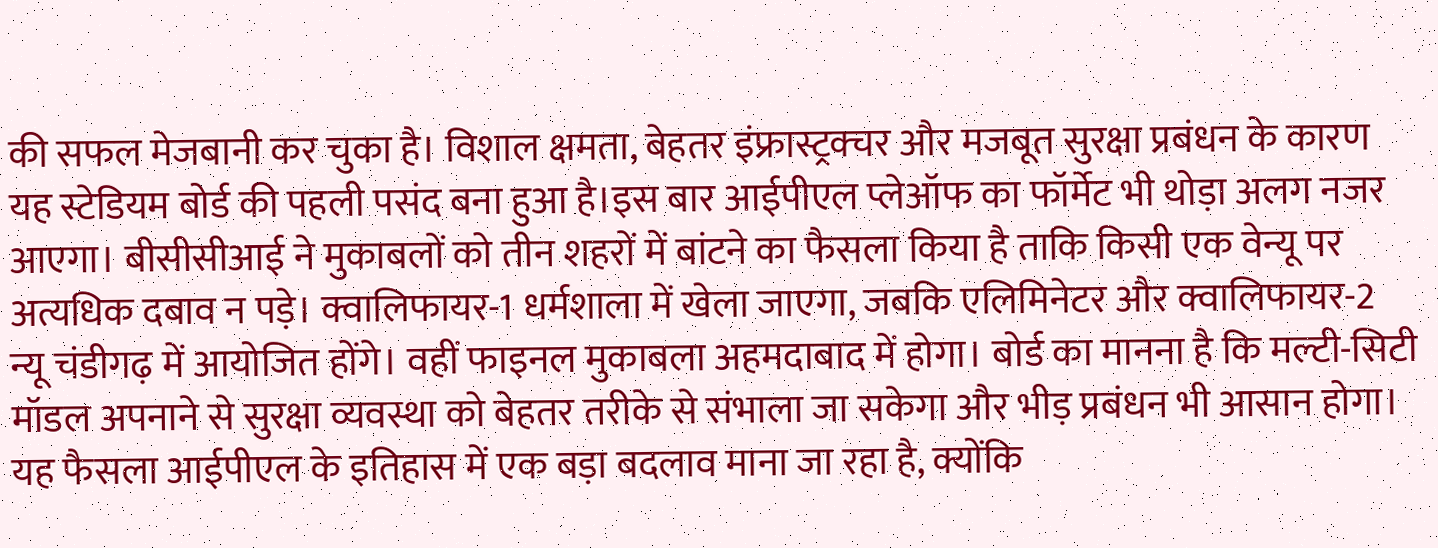की सफल मेजबानी कर चुका है। विशाल क्षमता, बेहतर इंफ्रास्ट्रक्चर और मजबूत सुरक्षा प्रबंधन के कारण यह स्टेडियम बोर्ड की पहली पसंद बना हुआ है।इस बार आईपीएल प्लेऑफ का फॉर्मेट भी थोड़ा अलग नजर आएगा। बीसीसीआई ने मुकाबलों को तीन शहरों में बांटने का फैसला किया है ताकि किसी एक वेन्यू पर अत्यधिक दबाव न पड़े। क्वालिफायर-1 धर्मशाला में खेला जाएगा, जबकि एलिमिनेटर और क्वालिफायर-2 न्यू चंडीगढ़ में आयोजित होंगे। वहीं फाइनल मुकाबला अहमदाबाद में होगा। बोर्ड का मानना है कि मल्टी-सिटी मॉडल अपनाने से सुरक्षा व्यवस्था को बेहतर तरीके से संभाला जा सकेगा और भीड़ प्रबंधन भी आसान होगा। यह फैसला आईपीएल के इतिहास में एक बड़ा बदलाव माना जा रहा है, क्योंकि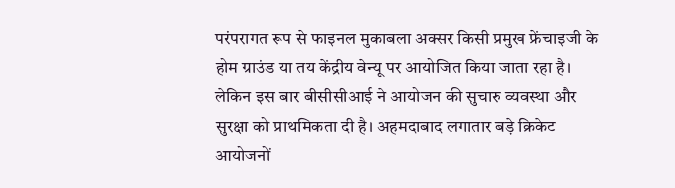परंपरागत रूप से फाइनल मुकाबला अक्सर किसी प्रमुख फ्रेंचाइजी के होम ग्राउंड या तय केंद्रीय वेन्यू पर आयोजित किया जाता रहा है। लेकिन इस बार बीसीसीआई ने आयोजन की सुचारु व्यवस्था और सुरक्षा को प्राथमिकता दी है। अहमदाबाद लगातार बड़े क्रिकेट आयोजनों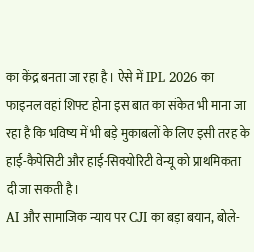का केंद्र बनता जा रहा है। ऐसे में IPL 2026 का फाइनल वहां शिफ्ट होना इस बात का संकेत भी माना जा रहा है कि भविष्य में भी बड़े मुकाबलों के लिए इसी तरह के हाई-कैपेसिटी और हाई-सिक्योरिटी वेन्यू को प्राथमिकता दी जा सकती है।
AI और सामाजिक न्याय पर CJI का बड़ा बयान, बोले-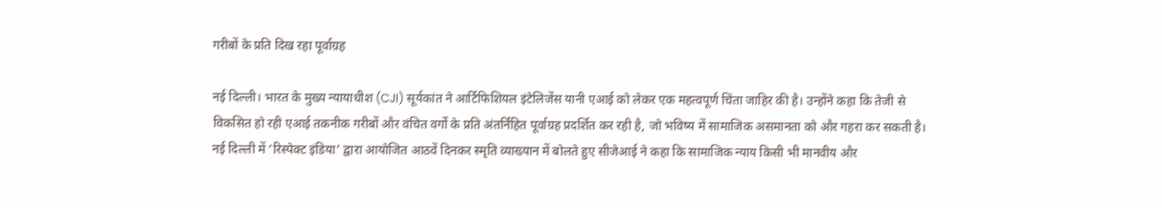गरीबों के प्रति दिख रहा पूर्वाग्रह

नई दिल्ली। भारत के मुख्य न्यायाधीश (CJI) सूर्यकांत ने आर्टिफिशियल इंटेलिजेंस यानी एआई को लेकर एक महत्वपूर्ण चिंता जाहिर की है। उन्होंने कहा कि तेजी से विकसित हो रही एआई तकनीक गरीबों और वंचित वर्गों के प्रति अंतर्निहित पूर्वाग्रह प्रदर्शित कर रही है, जो भविष्य में सामाजिक असमानता को और गहरा कर सकती है। नई दिल्ली में ‘रिस्पेक्ट इंडिया’ द्वारा आयोजित आठवें दिनकर स्मृति व्याख्यान में बोलते हुए सीजेआई ने कहा कि सामाजिक न्याय किसी भी मानवीय और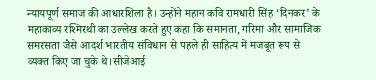न्यायपूर्ण समाज की आधारशिला है। उन्होंने महान कवि रामधारी सिंह ‘दिनकर’ के महाकाव्य रश्मिरथी का उल्लेख करते हुए कहा कि समानता, गरिमा और सामाजिक समरसता जैसे आदर्श भारतीय संविधान से पहले ही साहित्य में मजबूत रूप से व्यक्त किए जा चुके थे।सीजेआई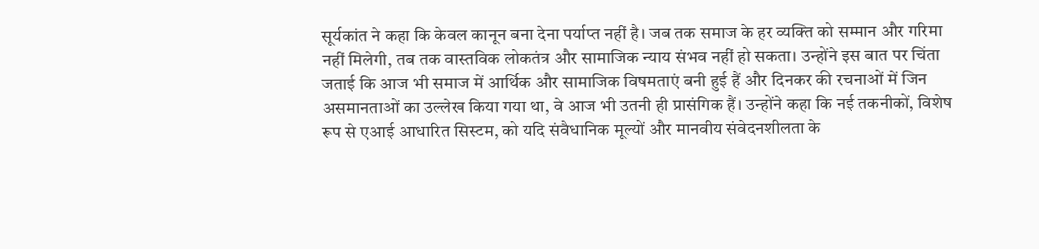सूर्यकांत ने कहा कि केवल कानून बना देना पर्याप्त नहीं है। जब तक समाज के हर व्यक्ति को सम्मान और गरिमा नहीं मिलेगी, तब तक वास्तविक लोकतंत्र और सामाजिक न्याय संभव नहीं हो सकता। उन्होंने इस बात पर चिंता जताई कि आज भी समाज में आर्थिक और सामाजिक विषमताएं बनी हुई हैं और दिनकर की रचनाओं में जिन असमानताओं का उल्लेख किया गया था, वे आज भी उतनी ही प्रासंगिक हैं। उन्होंने कहा कि नई तकनीकों, विशेष रूप से एआई आधारित सिस्टम, को यदि संवैधानिक मूल्यों और मानवीय संवेदनशीलता के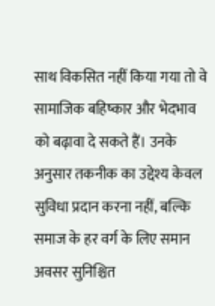साथ विकसित नहीं किया गया तो वे सामाजिक बहिष्कार और भेदभाव को बढ़ावा दे सकते हैं। उनके अनुसार तकनीक का उद्देश्य केवल सुविधा प्रदान करना नहीं, बल्कि समाज के हर वर्ग के लिए समान अवसर सुनिश्चित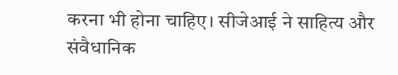करना भी होना चाहिए। सीजेआई ने साहित्य और संवैधानिक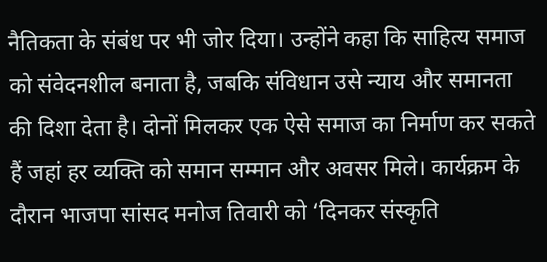नैतिकता के संबंध पर भी जोर दिया। उन्होंने कहा कि साहित्य समाज को संवेदनशील बनाता है, जबकि संविधान उसे न्याय और समानता की दिशा देता है। दोनों मिलकर एक ऐसे समाज का निर्माण कर सकते हैं जहां हर व्यक्ति को समान सम्मान और अवसर मिले। कार्यक्रम के दौरान भाजपा सांसद मनोज तिवारी को ‘दिनकर संस्कृति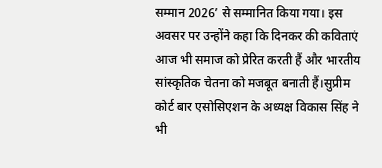सम्मान 2026’ से सम्मानित किया गया। इस अवसर पर उन्होंने कहा कि दिनकर की कविताएं आज भी समाज को प्रेरित करती हैं और भारतीय सांस्कृतिक चेतना को मजबूत बनाती हैं।सुप्रीम कोर्ट बार एसोसिएशन के अध्यक्ष विकास सिंह ने भी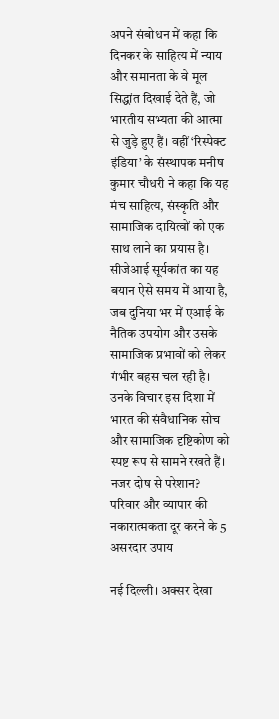अपने संबोधन में कहा कि दिनकर के साहित्य में न्याय और समानता के वे मूल सिद्धांत दिखाई देते हैं, जो भारतीय सभ्यता की आत्मा से जुड़े हुए हैं। वहीं ‘रिस्पेक्ट इंडिया’ के संस्थापक मनीष कुमार चौधरी ने कहा कि यह मंच साहित्य, संस्कृति और सामाजिक दायित्वों को एक साथ लाने का प्रयास है। सीजेआई सूर्यकांत का यह बयान ऐसे समय में आया है, जब दुनिया भर में एआई के नैतिक उपयोग और उसके सामाजिक प्रभावों को लेकर गंभीर बहस चल रही है। उनके विचार इस दिशा में भारत की संवैधानिक सोच और सामाजिक दृष्टिकोण को स्पष्ट रूप से सामने रखते हैं।
नजर दोष से परेशान? परिवार और व्यापार की नकारात्मकता दूर करने के 5 असरदार उपाय

नई दिल्ली। अक्सर देखा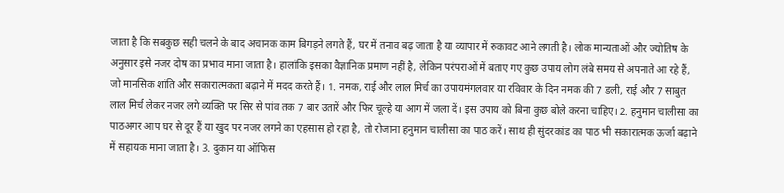जाता है कि सबकुछ सही चलने के बाद अचानक काम बिगड़ने लगते हैं, घर में तनाव बढ़ जाता है या व्यापार में रुकावट आने लगती है। लोक मान्यताओं और ज्योतिष के अनुसार इसे नजर दोष का प्रभाव माना जाता है। हालांकि इसका वैज्ञानिक प्रमाण नहीं है, लेकिन परंपराओं में बताए गए कुछ उपाय लोग लंबे समय से अपनाते आ रहे हैं, जो मानसिक शांति और सकारात्मकता बढ़ाने में मदद करते हैं। 1. नमक, राई और लाल मिर्च का उपायमंगलवार या रविवार के दिन नमक की 7 डली, राई और 7 साबुत लाल मिर्च लेकर नजर लगे व्यक्ति पर सिर से पांव तक 7 बार उतारें और फिर चूल्हे या आग में जला दें। इस उपाय को बिना कुछ बोले करना चाहिए। 2. हनुमान चालीसा का पाठअगर आप घर से दूर हैं या खुद पर नजर लगने का एहसास हो रहा है, तो रोजाना हनुमान चालीसा का पाठ करें। साथ ही सुंदरकांड का पाठ भी सकारात्मक ऊर्जा बढ़ाने में सहायक माना जाता है। 3. दुकान या ऑफिस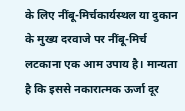के लिए नींबू-मिर्चकार्यस्थल या दुकान के मुख्य दरवाजे पर नींबू-मिर्च लटकाना एक आम उपाय है। मान्यता है कि इससे नकारात्मक ऊर्जा दूर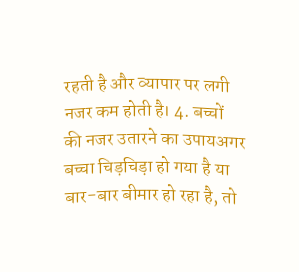रहती है और व्यापार पर लगी नजर कम होती है। 4. बच्चों की नजर उतारने का उपायअगर बच्चा चिड़चिड़ा हो गया है या बार-बार बीमार हो रहा है, तो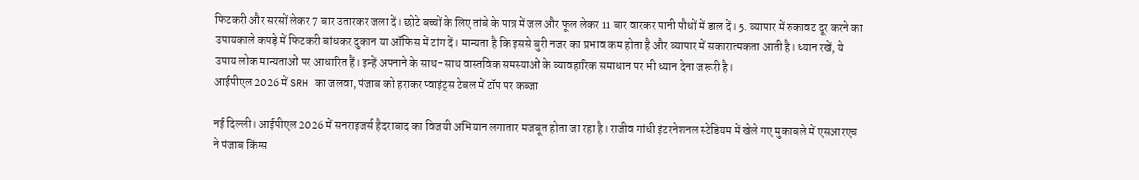फिटकरी और सरसों लेकर 7 बार उतारकर जला दें। छोटे बच्चों के लिए तांबे के पात्र में जल और फूल लेकर 11 बार वारकर पानी पौधों में डाल दें। 5. व्यापार में रुकावट दूर करने का उपायकाले कपड़े में फिटकरी बांधकर दुकान या ऑफिस में टांग दें। मान्यता है कि इससे बुरी नजर का प्रभाव कम होता है और व्यापार में सकारात्मकता आती है। ध्यान रखें, ये उपाय लोक मान्यताओं पर आधारित हैं। इन्हें अपनाने के साथ-साथ वास्तविक समस्याओं के व्यावहारिक समाधान पर भी ध्यान देना जरूरी है।
आईपीएल 2026 में SRH का जलवा, पंजाब को हराकर प्वाइंट्स टेबल में टॉप पर कब्जा

नई दिल्ली। आईपीएल 2026 में सनराइजर्स हैदराबाद का विजयी अभियान लगातार मजबूत होता जा रहा है। राजीव गांधी इंटरनेशनल स्टेडियम में खेले गए मुकाबले में एसआरएच ने पंजाब किंग्स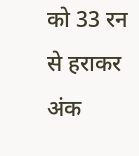को 33 रन से हराकर अंक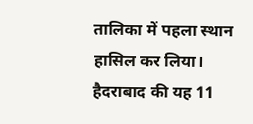तालिका में पहला स्थान हासिल कर लिया। हैदराबाद की यह 11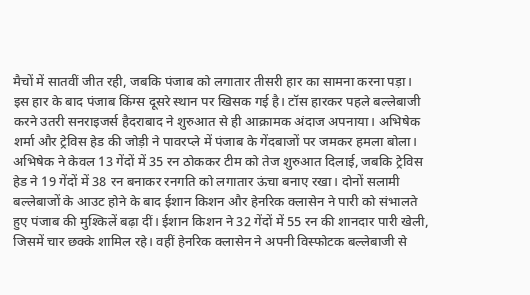मैचों में सातवीं जीत रही, जबकि पंजाब को लगातार तीसरी हार का सामना करना पड़ा। इस हार के बाद पंजाब किंग्स दूसरे स्थान पर खिसक गई है। टॉस हारकर पहले बल्लेबाजी करने उतरी सनराइजर्स हैदराबाद ने शुरुआत से ही आक्रामक अंदाज अपनाया। अभिषेक शर्मा और ट्रेविस हेड की जोड़ी ने पावरप्ले में पंजाब के गेंदबाजों पर जमकर हमला बोला। अभिषेक ने केवल 13 गेंदों में 35 रन ठोककर टीम को तेज शुरुआत दिलाई, जबकि ट्रेविस हेड ने 19 गेंदों में 38 रन बनाकर रनगति को लगातार ऊंचा बनाए रखा। दोनों सलामी बल्लेबाजों के आउट होने के बाद ईशान किशन और हेनरिक क्लासेन ने पारी को संभालते हुए पंजाब की मुश्किलें बढ़ा दीं। ईशान किशन ने 32 गेंदों में 55 रन की शानदार पारी खेली, जिसमें चार छक्के शामिल रहे। वहीं हेनरिक क्लासेन ने अपनी विस्फोटक बल्लेबाजी से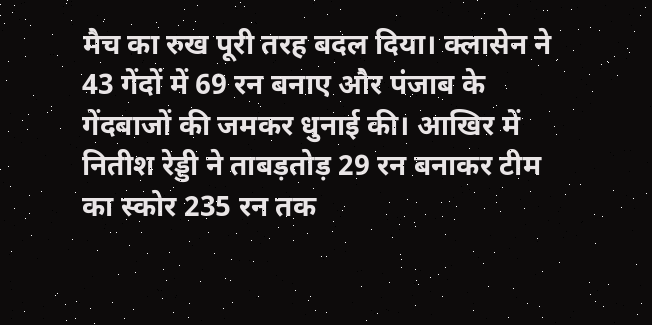मैच का रुख पूरी तरह बदल दिया। क्लासेन ने 43 गेंदों में 69 रन बनाए और पंजाब के गेंदबाजों की जमकर धुनाई की। आखिर में नितीश रेड्डी ने ताबड़तोड़ 29 रन बनाकर टीम का स्कोर 235 रन तक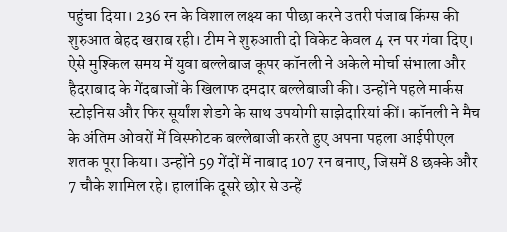पहुंचा दिया। 236 रन के विशाल लक्ष्य का पीछा करने उतरी पंजाब किंग्स की शुरुआत बेहद खराब रही। टीम ने शुरुआती दो विकेट केवल 4 रन पर गंवा दिए। ऐसे मुश्किल समय में युवा बल्लेबाज कूपर कॉनली ने अकेले मोर्चा संभाला और हैदराबाद के गेंदबाजों के खिलाफ दमदार बल्लेबाजी की। उन्होंने पहले मार्कस स्टोइनिस और फिर सूर्यांश शेडगे के साथ उपयोगी साझेदारियां कीं। कॉनली ने मैच के अंतिम ओवरों में विस्फोटक बल्लेबाजी करते हुए अपना पहला आईपीएल शतक पूरा किया। उन्होंने 59 गेंदों में नाबाद 107 रन बनाए, जिसमें 8 छक्के और 7 चौके शामिल रहे। हालांकि दूसरे छोर से उन्हें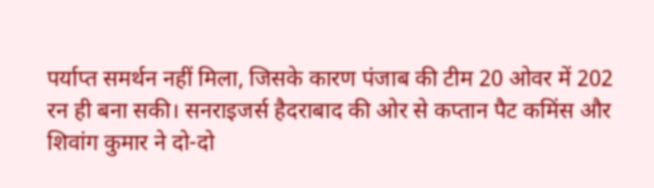पर्याप्त समर्थन नहीं मिला, जिसके कारण पंजाब की टीम 20 ओवर में 202 रन ही बना सकी। सनराइजर्स हैदराबाद की ओर से कप्तान पैट कमिंस और शिवांग कुमार ने दो-दो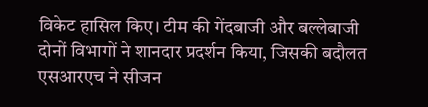विकेट हासिल किए। टीम की गेंदबाजी और बल्लेबाजी दोनों विभागों ने शानदार प्रदर्शन किया, जिसकी बदौलत एसआरएच ने सीजन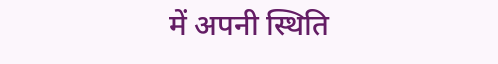में अपनी स्थिति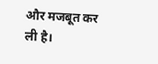और मजबूत कर ली है।